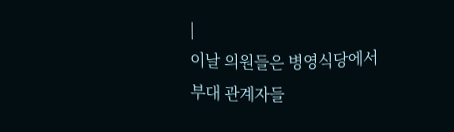|
이날 의원들은 병영식당에서 부대 관계자들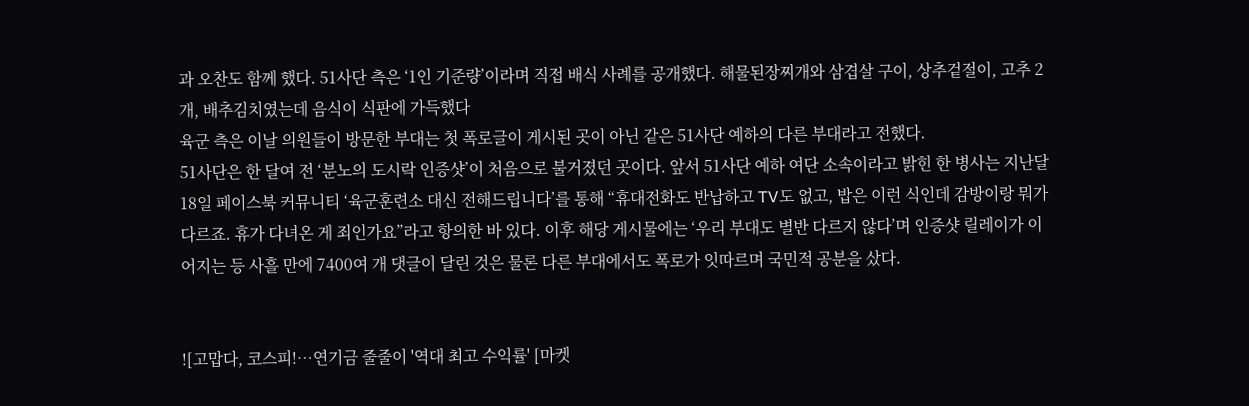과 오찬도 함께 했다. 51사단 측은 ‘1인 기준량’이라며 직접 배식 사례를 공개했다. 해물된장찌개와 삼겹살 구이, 상추겉절이, 고추 2개, 배추김치였는데 음식이 식판에 가득했다
육군 측은 이날 의원들이 방문한 부대는 첫 폭로글이 게시된 곳이 아닌 같은 51사단 예하의 다른 부대라고 전했다.
51사단은 한 달여 전 ‘분노의 도시락 인증샷’이 처음으로 불거졌던 곳이다. 앞서 51사단 예하 여단 소속이라고 밝힌 한 병사는 지난달 18일 페이스북 커뮤니티 ‘육군훈련소 대신 전해드립니다’를 통해 “휴대전화도 반납하고 TV도 없고, 밥은 이런 식인데 감방이랑 뭐가 다르죠. 휴가 다녀온 게 죄인가요”라고 항의한 바 있다. 이후 해당 게시물에는 ‘우리 부대도 별반 다르지 않다’며 인증샷 릴레이가 이어지는 등 사흘 만에 7400여 개 댓글이 달린 것은 물론 다른 부대에서도 폭로가 잇따르며 국민적 공분을 샀다.


![고맙다, 코스피!…연기금 줄줄이 '역대 최고 수익률' [마켓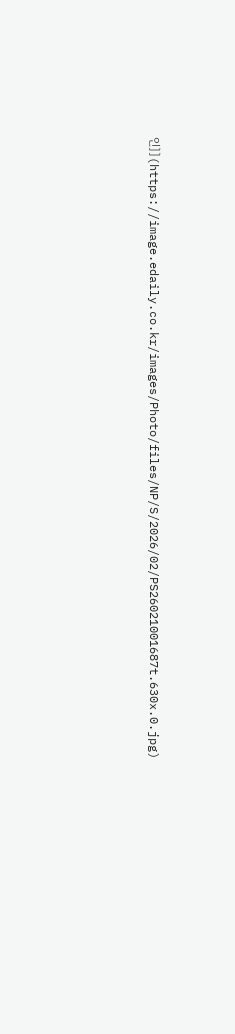인]](https://image.edaily.co.kr/images/Photo/files/NP/S/2026/02/PS26021001687t.630x.0.jpg)